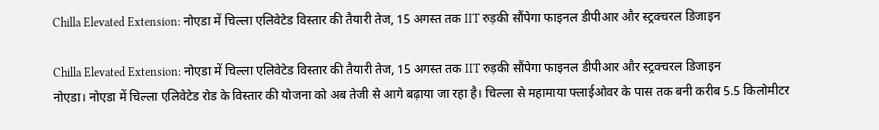Chilla Elevated Extension: नोएडा में चिल्ला एलिवेटेड विस्तार की तैयारी तेज, 15 अगस्त तक IIT रुड़की सौंपेगा फाइनल डीपीआर और स्ट्रक्चरल डिजाइन

Chilla Elevated Extension: नोएडा में चिल्ला एलिवेटेड विस्तार की तैयारी तेज, 15 अगस्त तक IIT रुड़की सौंपेगा फाइनल डीपीआर और स्ट्रक्चरल डिजाइन
नोएडा। नोएडा में चिल्ला एलिवेटेड रोड के विस्तार की योजना को अब तेजी से आगे बढ़ाया जा रहा है। चिल्ला से महामाया फ्लाईओवर के पास तक बनी करीब 5.5 किलोमीटर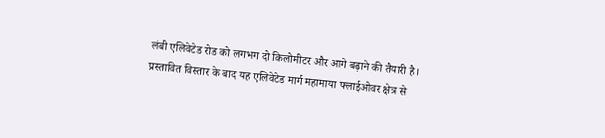लंबी एलिवेटेड रोड को लगभग दो किलोमीटर और आगे बढ़ाने की तैयारी है। प्रस्तावित विस्तार के बाद यह एलिवेटेड मार्ग महामाया फ्लाईओवर क्षेत्र से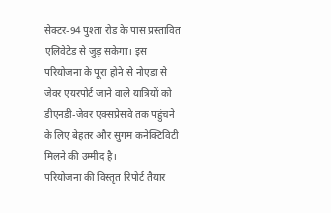सेक्टर-94 पुश्ता रोड के पास प्रस्तावित एलिवेटेड से जुड़ सकेगा। इस परियोजना के पूरा होने से नोएडा से जेवर एयरपोर्ट जाने वाले यात्रियों को डीएनडी-जेवर एक्सप्रेसवे तक पहुंचने के लिए बेहतर और सुगम कनेक्टिविटी मिलने की उम्मीद है।
परियोजना की विस्तृत रिपोर्ट तैयार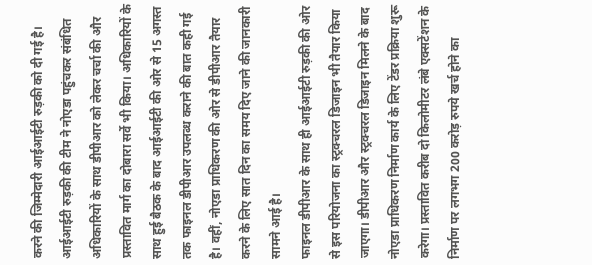करने की जिम्मेदारी आईआईटी रुड़की को दी गई है। आईआईटी रुड़की की टीम ने नोएडा पहुंचकर संबंधित अधिकारियों के साथ डीपीआर को लेकर चर्चा की और प्रस्तावित मार्ग का दोबारा सर्वे भी किया। अधिकारियों के साथ हुई बैठक के बाद आईआईटी की ओर से 15 अगस्त तक फाइनल डीपीआर उपलब्ध कराने की बात कही गई है। वहीं, नोएडा प्राधिकरण की ओर से डीपीआर तैयार करने के लिए सात दिन का समय दिए जाने की जानकारी सामने आई है।
फाइनल डीपीआर के साथ ही आईआईटी रुड़की की ओर से इस परियोजना का स्ट्रक्चरल डिजाइन भी तैयार किया जाएगा। डीपीआर और स्ट्रक्चरल डिजाइन मिलने के बाद नोएडा प्राधिकरण निर्माण कार्य के लिए टेंडर प्रक्रिया शुरू करेगा। प्रस्तावित करीब दो किलोमीटर लंबे एक्सटेंशन के निर्माण पर लगभग 200 करोड़ रुपये खर्च होने का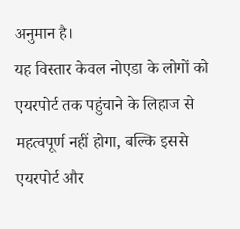अनुमान है।
यह विस्तार केवल नोएडा के लोगों को एयरपोर्ट तक पहुंचाने के लिहाज से महत्वपूर्ण नहीं होगा, बल्कि इससे एयरपोर्ट और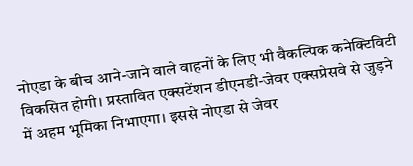नोएडा के बीच आने-जाने वाले वाहनों के लिए भी वैकल्पिक कनेक्टिविटी विकसित होगी। प्रस्तावित एक्सटेंशन डीएनडी-जेवर एक्सप्रेसवे से जुड़ने में अहम भूमिका निभाएगा। इससे नोएडा से जेवर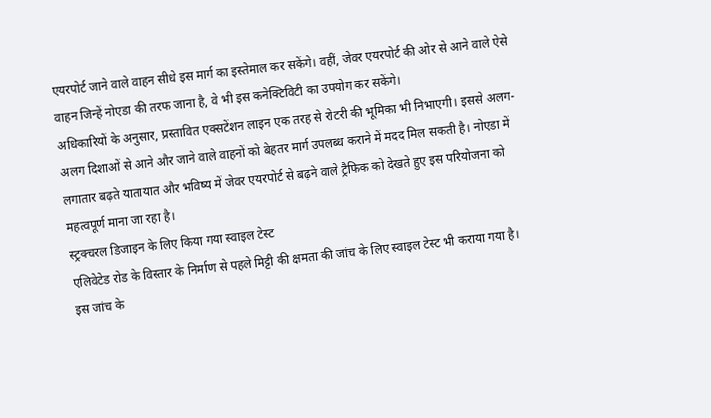एयरपोर्ट जाने वाले वाहन सीधे इस मार्ग का इस्तेमाल कर सकेंगे। वहीं, जेवर एयरपोर्ट की ओर से आने वाले ऐसे वाहन जिन्हें नोएडा की तरफ जाना है, वे भी इस कनेक्टिविटी का उपयोग कर सकेंगे।
अधिकारियों के अनुसार, प्रस्तावित एक्सटेंशन लाइन एक तरह से रोटरी की भूमिका भी निभाएगी। इससे अलग-अलग दिशाओं से आने और जाने वाले वाहनों को बेहतर मार्ग उपलब्ध कराने में मदद मिल सकती है। नोएडा में लगातार बढ़ते यातायात और भविष्य में जेवर एयरपोर्ट से बढ़ने वाले ट्रैफिक को देखते हुए इस परियोजना को महत्वपूर्ण माना जा रहा है।
स्ट्रक्चरल डिजाइन के लिए किया गया स्वाइल टेस्ट
एलिवेटेड रोड के विस्तार के निर्माण से पहले मिट्टी की क्षमता की जांच के लिए स्वाइल टेस्ट भी कराया गया है। इस जांच के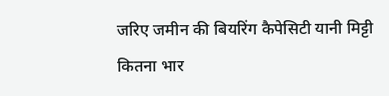जरिए जमीन की बियरिंग कैपेसिटी यानी मिट्टी कितना भार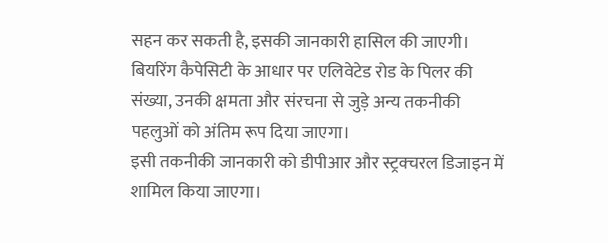सहन कर सकती है, इसकी जानकारी हासिल की जाएगी। बियरिंग कैपेसिटी के आधार पर एलिवेटेड रोड के पिलर की संख्या, उनकी क्षमता और संरचना से जुड़े अन्य तकनीकी पहलुओं को अंतिम रूप दिया जाएगा।
इसी तकनीकी जानकारी को डीपीआर और स्ट्रक्चरल डिजाइन में शामिल किया जाएगा।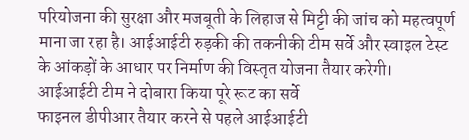परियोजना की सुरक्षा और मजबूती के लिहाज से मिट्टी की जांच को महत्वपूर्ण माना जा रहा है। आईआईटी रुड़की की तकनीकी टीम सर्वे और स्वाइल टेस्ट के आंकड़ों के आधार पर निर्माण की विस्तृत योजना तैयार करेगी।
आईआईटी टीम ने दोबारा किया पूरे रूट का सर्वे
फाइनल डीपीआर तैयार करने से पहले आईआईटी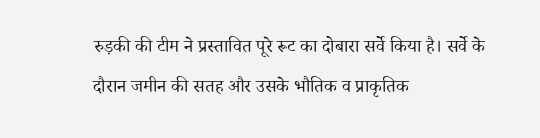रुड़की की टीम ने प्रस्तावित पूरे रूट का दोबारा सर्वे किया है। सर्वे के दौरान जमीन की सतह और उसके भौतिक व प्राकृतिक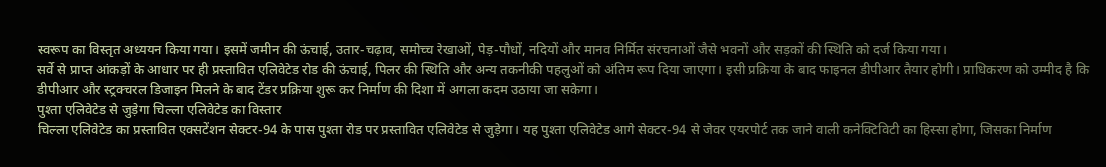स्वरूप का विस्तृत अध्ययन किया गया। इसमें जमीन की ऊंचाई, उतार-चढ़ाव, समोच्च रेखाओं, पेड़-पौधों, नदियों और मानव निर्मित संरचनाओं जैसे भवनों और सड़कों की स्थिति को दर्ज किया गया।
सर्वे से प्राप्त आंकड़ों के आधार पर ही प्रस्तावित एलिवेटेड रोड की ऊंचाई, पिलर की स्थिति और अन्य तकनीकी पहलुओं को अंतिम रूप दिया जाएगा। इसी प्रक्रिया के बाद फाइनल डीपीआर तैयार होगी। प्राधिकरण को उम्मीद है कि डीपीआर और स्ट्रक्चरल डिजाइन मिलने के बाद टेंडर प्रक्रिया शुरू कर निर्माण की दिशा में अगला कदम उठाया जा सकेगा।
पुश्ता एलिवेटेड से जुड़ेगा चिल्ला एलिवेटेड का विस्तार
चिल्ला एलिवेटेड का प्रस्तावित एक्सटेंशन सेक्टर-94 के पास पुश्ता रोड पर प्रस्तावित एलिवेटेड से जुड़ेगा। यह पुश्ता एलिवेटेड आगे सेक्टर-94 से जेवर एयरपोर्ट तक जाने वाली कनेक्टिविटी का हिस्सा होगा, जिसका निर्माण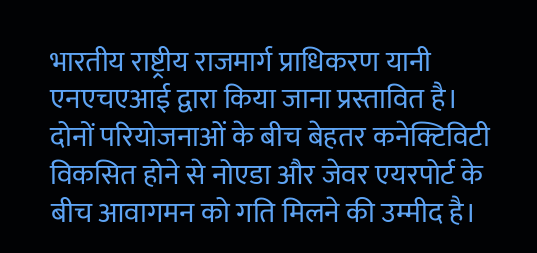भारतीय राष्ट्रीय राजमार्ग प्राधिकरण यानी एनएचएआई द्वारा किया जाना प्रस्तावित है।
दोनों परियोजनाओं के बीच बेहतर कनेक्टिविटी विकसित होने से नोएडा और जेवर एयरपोर्ट के बीच आवागमन को गति मिलने की उम्मीद है।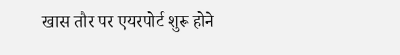खास तौर पर एयरपोर्ट शुरू होने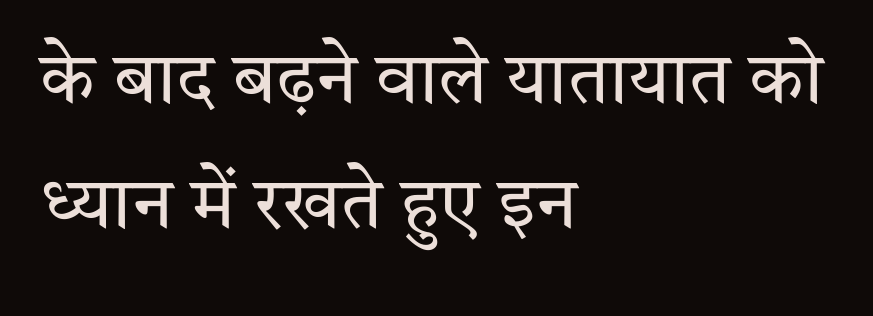के बाद बढ़ने वाले यातायात को ध्यान में रखते हुए इन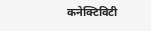कनेक्टिविटी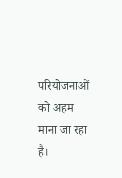परियोजनाओं को अहम माना जा रहा है।